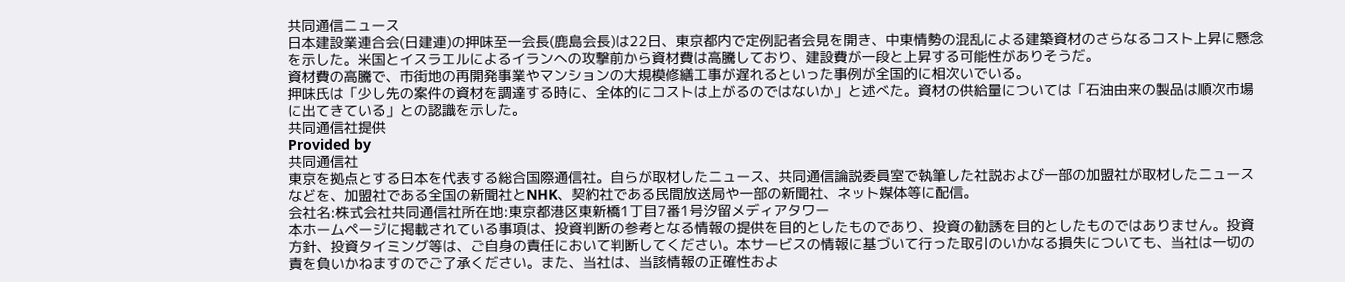共同通信ニュース
日本建設業連合会(日建連)の押味至一会長(鹿島会長)は22日、東京都内で定例記者会見を開き、中東情勢の混乱による建築資材のさらなるコスト上昇に懸念を示した。米国とイスラエルによるイランへの攻撃前から資材費は高騰しており、建設費が一段と上昇する可能性がありそうだ。
資材費の高騰で、市街地の再開発事業やマンションの大規模修繕工事が遅れるといった事例が全国的に相次いでいる。
押味氏は「少し先の案件の資材を調達する時に、全体的にコストは上がるのではないか」と述べた。資材の供給量については「石油由来の製品は順次市場に出てきている」との認識を示した。
共同通信社提供
Provided by
共同通信社
東京を拠点とする日本を代表する総合国際通信社。自らが取材したニュース、共同通信論説委員室で執筆した社説および一部の加盟社が取材したニュースなどを、加盟社である全国の新聞社とNHK、契約社である民間放送局や一部の新聞社、ネット媒体等に配信。
会社名:株式会社共同通信社所在地:東京都港区東新橋1丁目7番1号汐留メディアタワー
本ホームページに掲載されている事項は、投資判断の参考となる情報の提供を目的としたものであり、投資の勧誘を目的としたものではありません。投資方針、投資タイミング等は、ご自身の責任において判断してください。本サービスの情報に基づいて行った取引のいかなる損失についても、当社は一切の責を負いかねますのでご了承ください。また、当社は、当該情報の正確性およ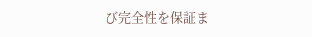び完全性を保証ま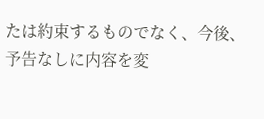たは約束するものでなく、今後、予告なしに内容を変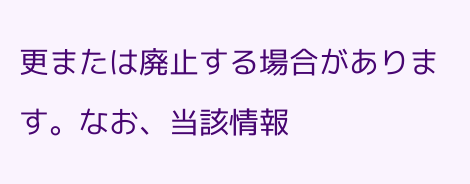更または廃止する場合があります。なお、当該情報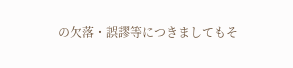の欠落・誤謬等につきましてもそ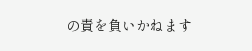の責を負いかねます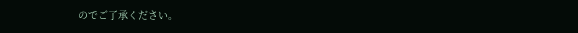のでご了承ください。